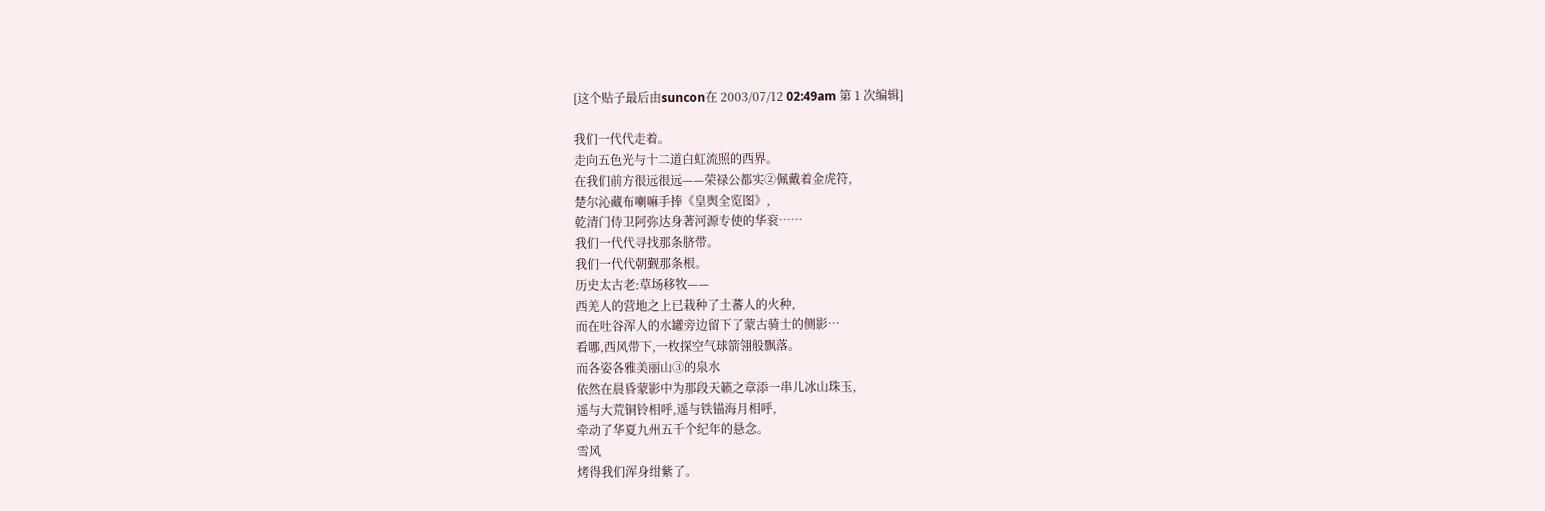[这个贴子最后由suncon在 2003/07/12 02:49am 第 1 次编辑]

我们一代代走着。
走向五色光与十二道白虹流照的西界。
在我们前方很远很远——荣禄公都实②佩戴着金虎符,
楚尔沁藏布喇嘛手捧《皇舆全览图》,
乾清门侍卫阿弥达身著河源专使的华衮……
我们一代代寻找那条脐带。
我们一代代朝觐那条根。
历史太古老:草场移牧——
西羌人的营地之上已栽种了土蕃人的火种,
而在吐谷浑人的水罐旁边留下了蒙古骑士的侧影…
看哪,西风带下,一枚探空气球箭翎般飘落。
而各姿各雅美丽山③的泉水
依然在晨昏蒙影中为那段天籁之章添一串儿冰山珠玉,
遥与大荒铜铃相呼,遥与铁锚海月相呼,
牵动了华夏九州五千个纪年的悬念。
雪风
烤得我们浑身绀紫了。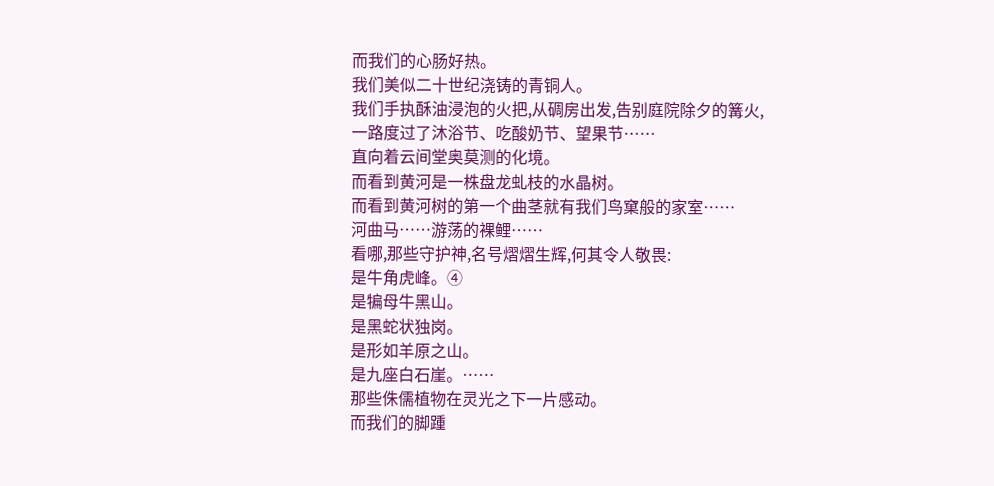而我们的心肠好热。
我们美似二十世纪浇铸的青铜人。
我们手执酥油浸泡的火把,从碉房出发,告别庭院除夕的篝火,
一路度过了沐浴节、吃酸奶节、望果节……
直向着云间堂奥莫测的化境。
而看到黄河是一株盘龙虬枝的水晶树。
而看到黄河树的第一个曲茎就有我们鸟窠般的家室……
河曲马……游荡的裸鲤……
看哪,那些守护神,名号熠熠生辉,何其令人敬畏:
是牛角虎峰。④
是犏母牛黑山。
是黑蛇状独岗。
是形如羊原之山。
是九座白石崖。……
那些侏儒植物在灵光之下一片感动。
而我们的脚踵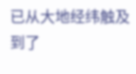已从大地经纬触及到了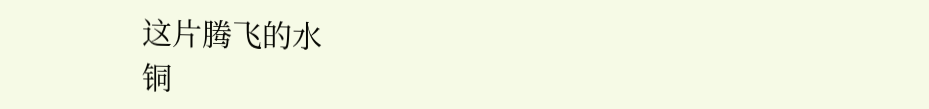这片腾飞的水
铜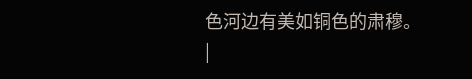色河边有美如铜色的肃穆。
|